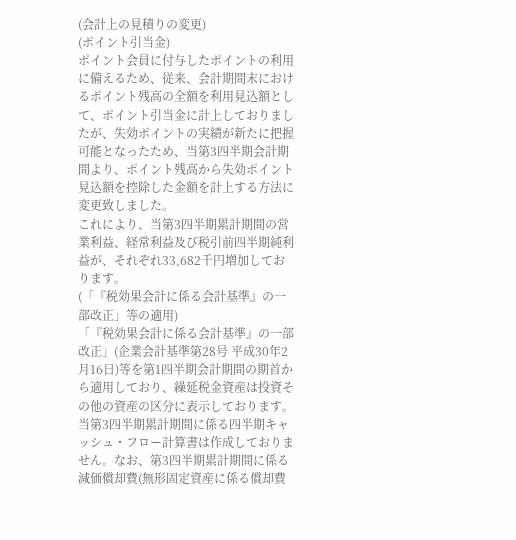(会計上の見積りの変更)
(ポイント引当金)
ポイント会員に付与したポイントの利用に備えるため、従来、会計期間末におけるポイント残高の全額を利用見込額として、ポイント引当金に計上しておりましたが、失効ポイントの実績が新たに把握可能となったため、当第3四半期会計期間より、ポイント残高から失効ポイント見込額を控除した金額を計上する方法に変更致しました。
これにより、当第3四半期累計期間の営業利益、経常利益及び税引前四半期純利益が、それぞれ33,682千円増加しております。
(「『税効果会計に係る会計基準』の一部改正」等の適用)
「『税効果会計に係る会計基準』の一部改正」(企業会計基準第28号 平成30年2月16日)等を第1四半期会計期間の期首から適用しており、繰延税金資産は投資その他の資産の区分に表示しております。
当第3四半期累計期間に係る四半期キャッシュ・フロー計算書は作成しておりません。なお、第3四半期累計期間に係る減価償却費(無形固定資産に係る償却費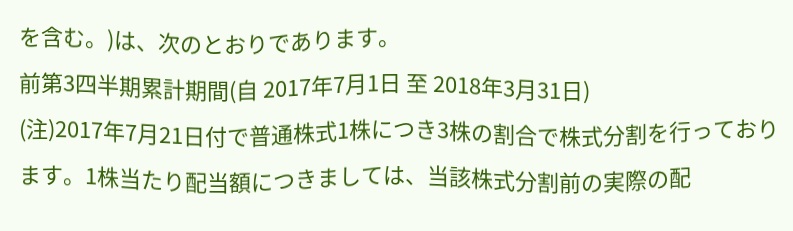を含む。)は、次のとおりであります。
前第3四半期累計期間(自 2017年7月1日 至 2018年3月31日)
(注)2017年7月21日付で普通株式1株につき3株の割合で株式分割を行っております。1株当たり配当額につきましては、当該株式分割前の実際の配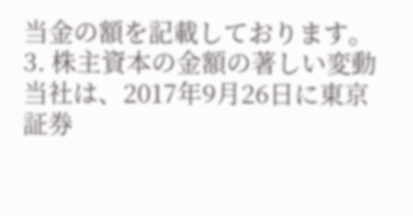当金の額を記載しております。
3. 株主資本の金額の著しい変動
当社は、2017年9月26日に東京証券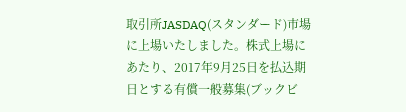取引所JASDAQ(スタンダード)市場に上場いたしました。株式上場にあたり、2017年9月25日を払込期日とする有償一般募集(ブックビ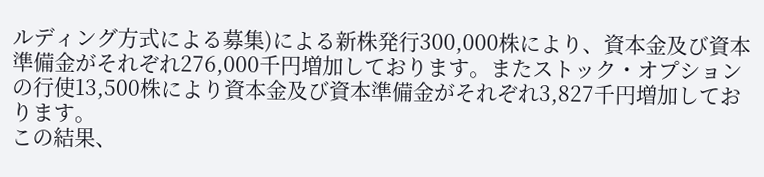ルディング方式による募集)による新株発行300,000株により、資本金及び資本準備金がそれぞれ276,000千円増加しております。またストック・オプションの行使13,500株により資本金及び資本準備金がそれぞれ3,827千円増加しております。
この結果、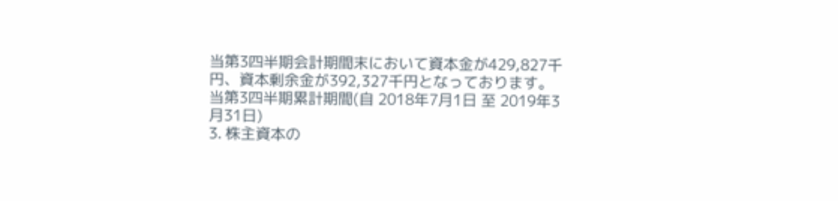当第3四半期会計期間末において資本金が429,827千円、資本剰余金が392,327千円となっております。
当第3四半期累計期間(自 2018年7月1日 至 2019年3月31日)
3. 株主資本の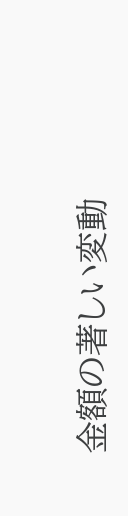金額の著しい変動